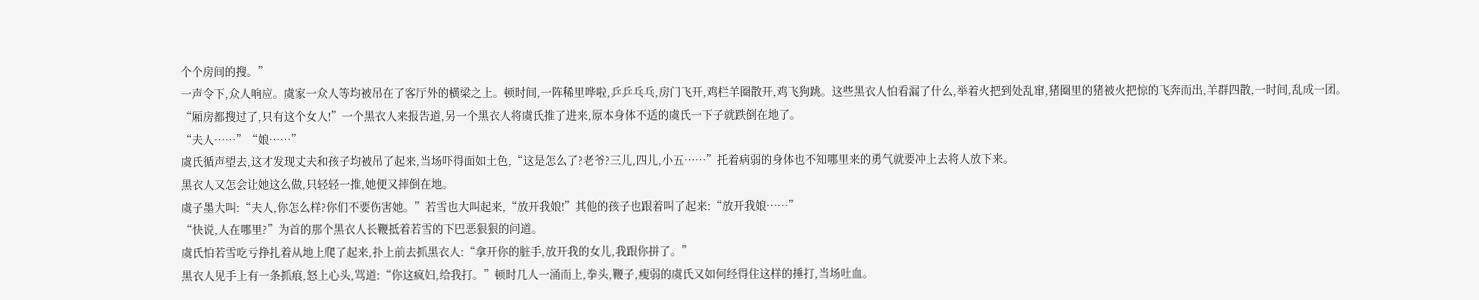个个房间的搜。”
一声令下,众人响应。虞家一众人等均被吊在了客厅外的横梁之上。顿时间,一阵稀里哗啦,乒乒乓乓,房门飞开,鸡栏羊圈散开,鸡飞狗跳。这些黑衣人怕看漏了什么,举着火把到处乱窜,猪圈里的猪被火把惊的飞奔而出,羊群四散,一时间,乱成一团。
“厢房都搜过了,只有这个女人!”一个黑衣人来报告道,另一个黑衣人将虞氏推了进来,原本身体不适的虞氏一下子就跌倒在地了。
“夫人……”“娘……”
虞氏循声望去,这才发现丈夫和孩子均被吊了起来,当场吓得面如土色,“这是怎么了?老爷?三儿,四儿,小五……”托着病弱的身体也不知哪里来的勇气就要冲上去将人放下来。
黑衣人又怎会让她这么做,只轻轻一推,她便又摔倒在地。
虞子墨大叫:“夫人,你怎么样?你们不要伤害她。”若雪也大叫起来,“放开我娘!”其他的孩子也跟着叫了起来:“放开我娘……”
“快说,人在哪里?”为首的那个黑衣人长鞭抵着若雪的下巴恶狠狠的问道。
虞氏怕若雪吃亏挣扎着从地上爬了起来,扑上前去抓黑衣人:“拿开你的脏手,放开我的女儿,我跟你拼了。”
黑衣人见手上有一条抓痕,怒上心头,骂道:“你这疯妇,给我打。”顿时几人一涌而上,拳头,鞭子,瘦弱的虞氏又如何经得住这样的捶打,当场吐血。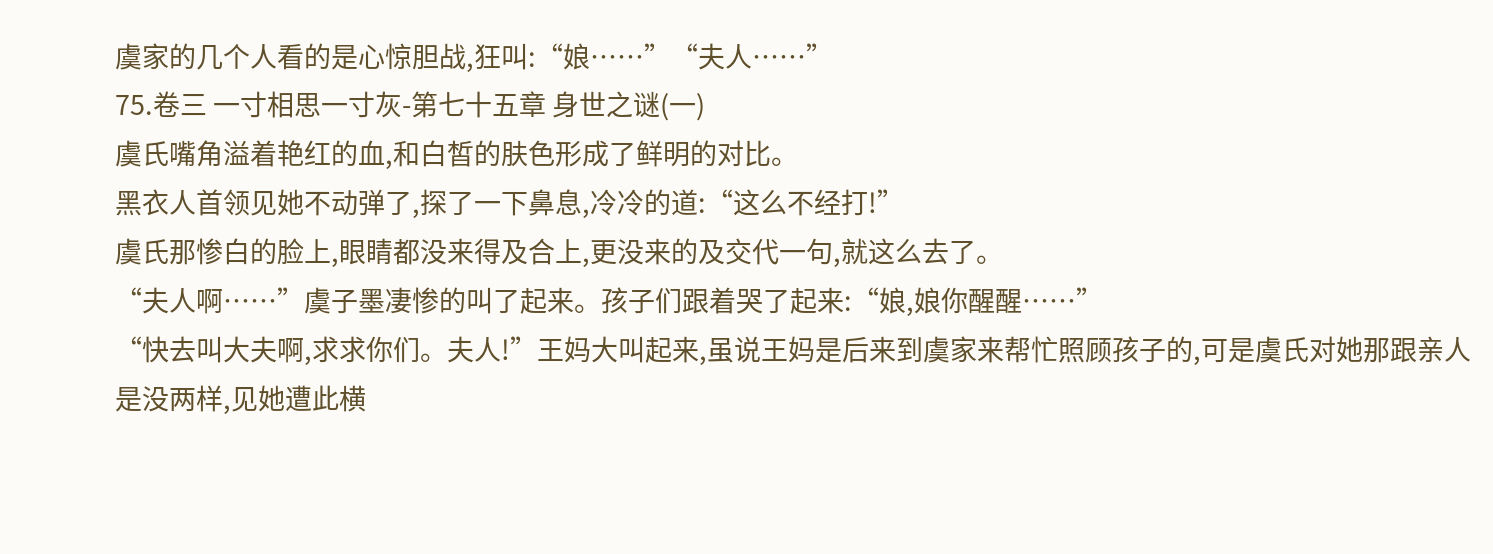虞家的几个人看的是心惊胆战,狂叫:“娘……”“夫人……”
75.卷三 一寸相思一寸灰-第七十五章 身世之谜(一)
虞氏嘴角溢着艳红的血,和白皙的肤色形成了鲜明的对比。
黑衣人首领见她不动弹了,探了一下鼻息,冷冷的道:“这么不经打!”
虞氏那惨白的脸上,眼睛都没来得及合上,更没来的及交代一句,就这么去了。
“夫人啊……”虞子墨凄惨的叫了起来。孩子们跟着哭了起来:“娘,娘你醒醒……”
“快去叫大夫啊,求求你们。夫人!”王妈大叫起来,虽说王妈是后来到虞家来帮忙照顾孩子的,可是虞氏对她那跟亲人是没两样,见她遭此横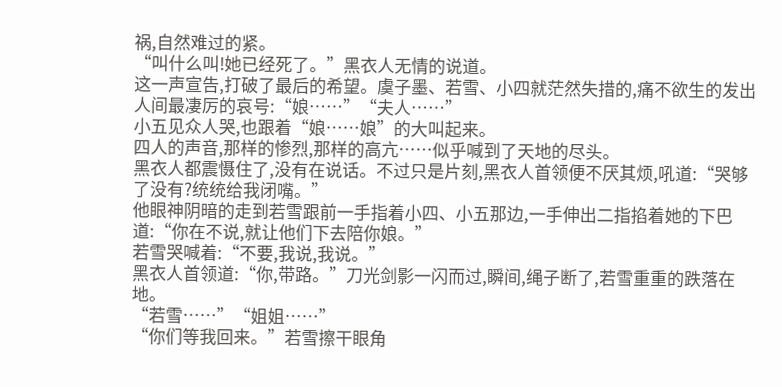祸,自然难过的紧。
“叫什么叫!她已经死了。”黑衣人无情的说道。
这一声宣告,打破了最后的希望。虞子墨、若雪、小四就茫然失措的,痛不欲生的发出人间最凄厉的哀号:“娘……”“夫人……”
小五见众人哭,也跟着“娘……娘”的大叫起来。
四人的声音,那样的惨烈,那样的高亢……似乎喊到了天地的尽头。
黑衣人都震慑住了,没有在说话。不过只是片刻,黑衣人首领便不厌其烦,吼道:“哭够了没有?统统给我闭嘴。”
他眼神阴暗的走到若雪跟前一手指着小四、小五那边,一手伸出二指掐着她的下巴道:“你在不说,就让他们下去陪你娘。”
若雪哭喊着:“不要,我说,我说。”
黑衣人首领道:“你,带路。”刀光剑影一闪而过,瞬间,绳子断了,若雪重重的跌落在地。
“若雪……”“姐姐……”
“你们等我回来。”若雪擦干眼角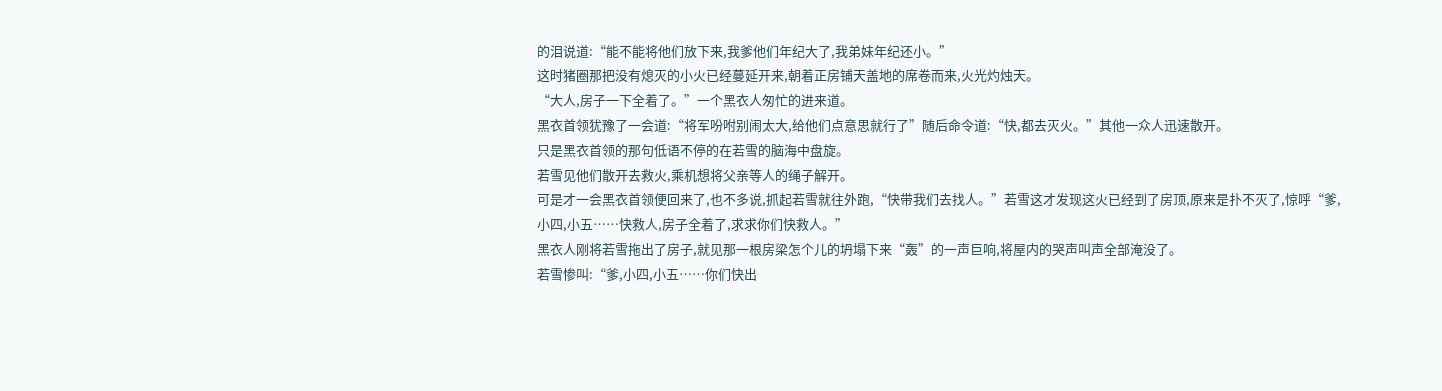的泪说道:“能不能将他们放下来,我爹他们年纪大了,我弟妹年纪还小。”
这时猪圈那把没有熄灭的小火已经蔓延开来,朝着正房铺天盖地的席卷而来,火光灼烛天。
“大人,房子一下全着了。”一个黑衣人匆忙的进来道。
黑衣首领犹豫了一会道:“将军吩咐别闹太大,给他们点意思就行了”随后命令道:“快,都去灭火。”其他一众人迅速散开。
只是黑衣首领的那句低语不停的在若雪的脑海中盘旋。
若雪见他们散开去救火,乘机想将父亲等人的绳子解开。
可是才一会黑衣首领便回来了,也不多说,抓起若雪就往外跑,“快带我们去找人。”若雪这才发现这火已经到了房顶,原来是扑不灭了,惊呼“爹,小四,小五……快救人,房子全着了,求求你们快救人。”
黑衣人刚将若雪拖出了房子,就见那一根房梁怎个儿的坍塌下来“轰”的一声巨响,将屋内的哭声叫声全部淹没了。
若雪惨叫:“爹,小四,小五……你们快出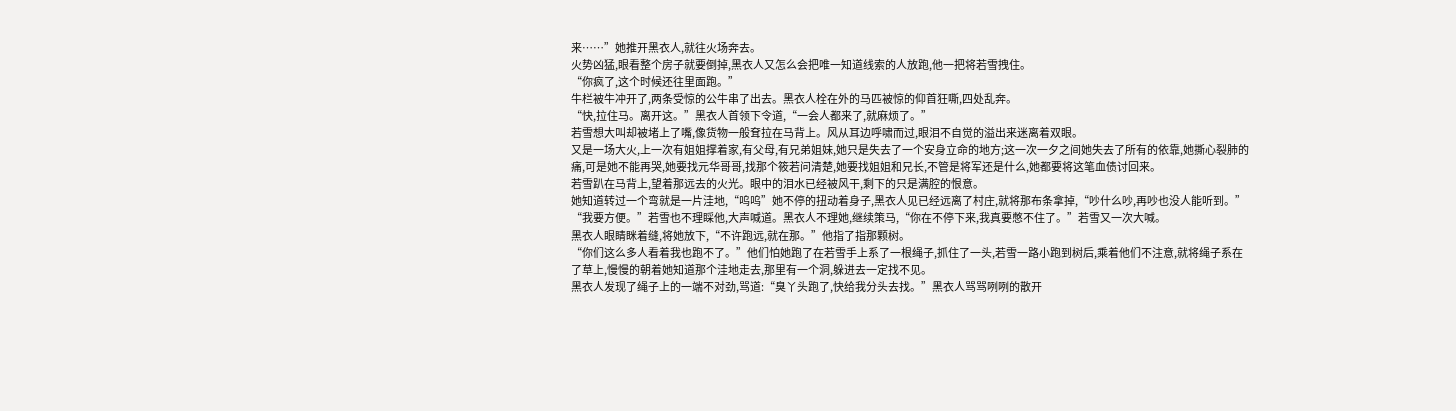来……”她推开黑衣人,就往火场奔去。
火势凶猛,眼看整个房子就要倒掉,黑衣人又怎么会把唯一知道线索的人放跑,他一把将若雪拽住。
“你疯了,这个时候还往里面跑。”
牛栏被牛冲开了,两条受惊的公牛串了出去。黑衣人栓在外的马匹被惊的仰首狂嘶,四处乱奔。
“快,拉住马。离开这。”黑衣人首领下令道,“一会人都来了,就麻烦了。”
若雪想大叫却被堵上了嘴,像货物一般耷拉在马背上。风从耳边呼啸而过,眼泪不自觉的溢出来迷离着双眼。
又是一场大火,上一次有姐姐撑着家,有父母,有兄弟姐妹,她只是失去了一个安身立命的地方;这一次一夕之间她失去了所有的依靠,她撕心裂肺的痛,可是她不能再哭,她要找元华哥哥,找那个筱若问清楚,她要找姐姐和兄长,不管是将军还是什么,她都要将这笔血债讨回来。
若雪趴在马背上,望着那远去的火光。眼中的泪水已经被风干,剩下的只是满腔的恨意。
她知道转过一个弯就是一片洼地,“呜呜”她不停的扭动着身子,黑衣人见已经远离了村庄,就将那布条拿掉,“吵什么吵,再吵也没人能听到。”
“我要方便。”若雪也不理睬他,大声喊道。黑衣人不理她,继续策马,“你在不停下来,我真要憋不住了。”若雪又一次大喊。
黑衣人眼睛眯着缝,将她放下,“不许跑远,就在那。”他指了指那颗树。
“你们这么多人看着我也跑不了。”他们怕她跑了在若雪手上系了一根绳子,抓住了一头,若雪一路小跑到树后,乘着他们不注意,就将绳子系在了草上,慢慢的朝着她知道那个洼地走去,那里有一个洞,躲进去一定找不见。
黑衣人发现了绳子上的一端不对劲,骂道:“臭丫头跑了,快给我分头去找。”黑衣人骂骂咧咧的散开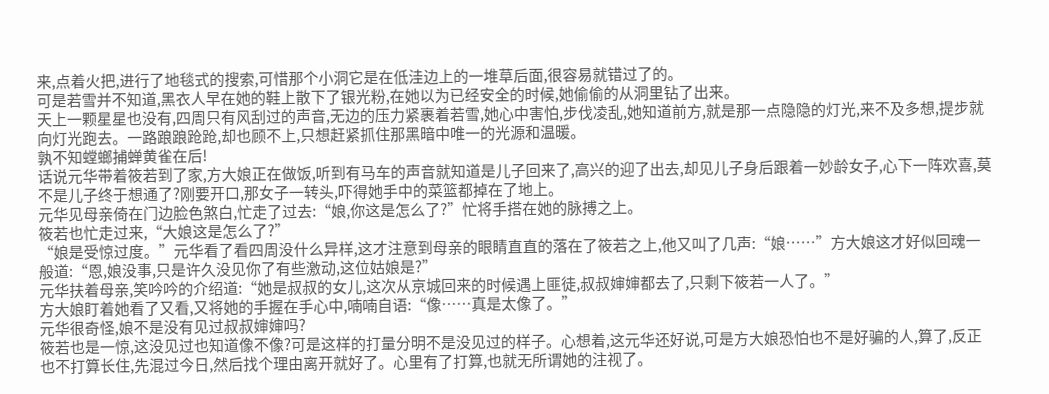来,点着火把,进行了地毯式的搜索,可惜那个小洞它是在低洼边上的一堆草后面,很容易就错过了的。
可是若雪并不知道,黑衣人早在她的鞋上散下了银光粉,在她以为已经安全的时候,她偷偷的从洞里钻了出来。
天上一颗星星也没有,四周只有风刮过的声音,无边的压力紧裹着若雪,她心中害怕,步伐凌乱,她知道前方,就是那一点隐隐的灯光,来不及多想,提步就向灯光跑去。一路踉踉跄跄,却也顾不上,只想赶紧抓住那黑暗中唯一的光源和温暖。
孰不知螳螂捕蝉黄雀在后!
话说元华带着筱若到了家,方大娘正在做饭,听到有马车的声音就知道是儿子回来了,高兴的迎了出去,却见儿子身后跟着一妙龄女子,心下一阵欢喜,莫不是儿子终于想通了?刚要开口,那女子一转头,吓得她手中的菜篮都掉在了地上。
元华见母亲倚在门边脸色煞白,忙走了过去:“娘,你这是怎么了?”忙将手搭在她的脉搏之上。
筱若也忙走过来,“大娘这是怎么了?”
“娘是受惊过度。”元华看了看四周没什么异样,这才注意到母亲的眼睛直直的落在了筱若之上,他又叫了几声:“娘……”方大娘这才好似回魂一般道:“恩,娘没事,只是许久没见你了有些激动,这位姑娘是?”
元华扶着母亲,笑吟吟的介绍道:“她是叔叔的女儿,这次从京城回来的时候遇上匪徒,叔叔婶婶都去了,只剩下筱若一人了。”
方大娘盯着她看了又看,又将她的手握在手心中,喃喃自语:“像……真是太像了。”
元华很奇怪,娘不是没有见过叔叔婶婶吗?
筱若也是一惊,这没见过也知道像不像?可是这样的打量分明不是没见过的样子。心想着,这元华还好说,可是方大娘恐怕也不是好骗的人,算了,反正也不打算长住,先混过今日,然后找个理由离开就好了。心里有了打算,也就无所谓她的注视了。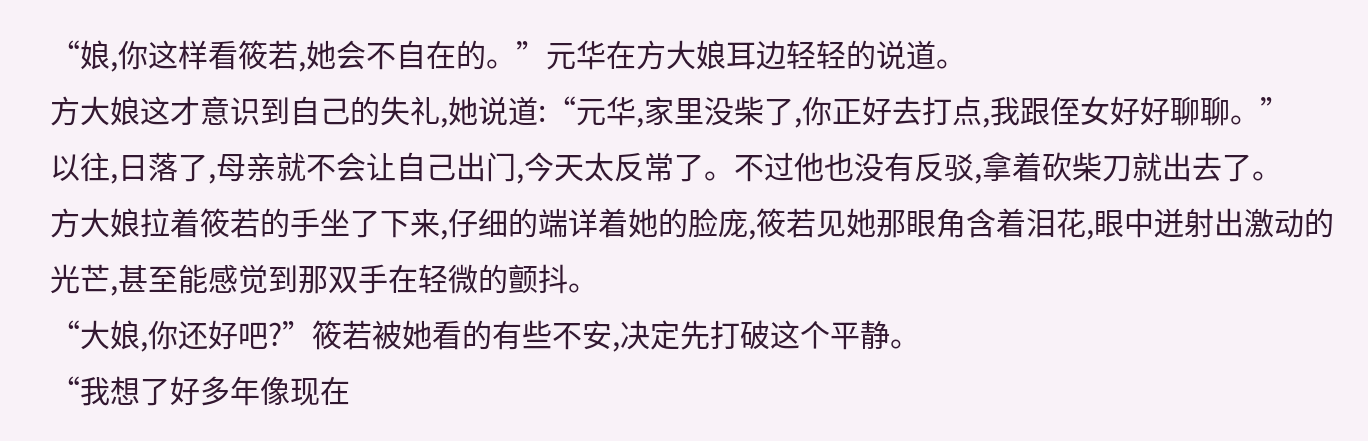“娘,你这样看筱若,她会不自在的。”元华在方大娘耳边轻轻的说道。
方大娘这才意识到自己的失礼,她说道:“元华,家里没柴了,你正好去打点,我跟侄女好好聊聊。”
以往,日落了,母亲就不会让自己出门,今天太反常了。不过他也没有反驳,拿着砍柴刀就出去了。
方大娘拉着筱若的手坐了下来,仔细的端详着她的脸庞,筱若见她那眼角含着泪花,眼中迸射出激动的光芒,甚至能感觉到那双手在轻微的颤抖。
“大娘,你还好吧?”筱若被她看的有些不安,决定先打破这个平静。
“我想了好多年像现在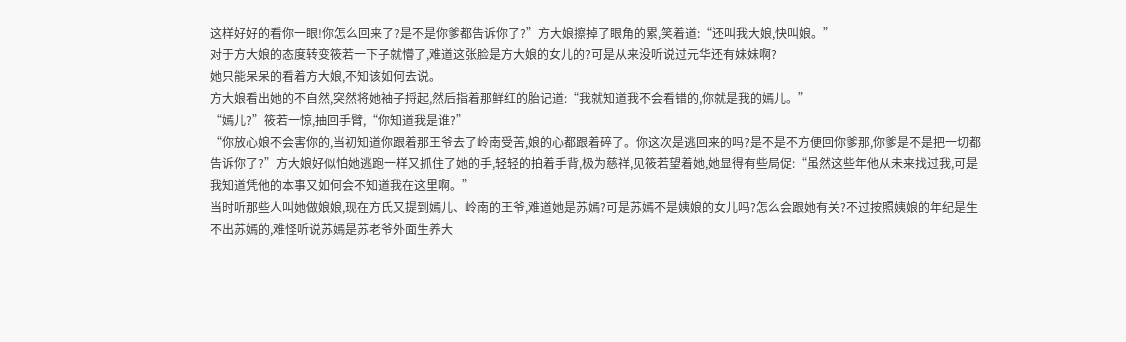这样好好的看你一眼!你怎么回来了?是不是你爹都告诉你了?”方大娘擦掉了眼角的累,笑着道:“还叫我大娘,快叫娘。”
对于方大娘的态度转变筱若一下子就懵了,难道这张脸是方大娘的女儿的?可是从来没听说过元华还有妹妹啊?
她只能呆呆的看着方大娘,不知该如何去说。
方大娘看出她的不自然,突然将她袖子捋起,然后指着那鲜红的胎记道:“我就知道我不会看错的,你就是我的嫣儿。”
“嫣儿?”筱若一惊,抽回手臂,“你知道我是谁?”
“你放心娘不会害你的,当初知道你跟着那王爷去了岭南受苦,娘的心都跟着碎了。你这次是逃回来的吗?是不是不方便回你爹那,你爹是不是把一切都告诉你了?”方大娘好似怕她逃跑一样又抓住了她的手,轻轻的拍着手背,极为慈祥,见筱若望着她,她显得有些局促:“虽然这些年他从未来找过我,可是我知道凭他的本事又如何会不知道我在这里啊。”
当时听那些人叫她做娘娘,现在方氏又提到嫣儿、岭南的王爷,难道她是苏嫣?可是苏嫣不是姨娘的女儿吗?怎么会跟她有关?不过按照姨娘的年纪是生不出苏嫣的,难怪听说苏嫣是苏老爷外面生养大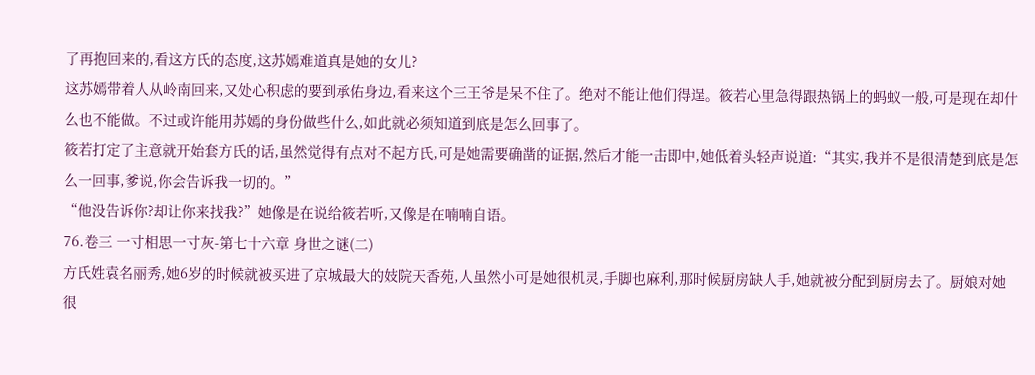了再抱回来的,看这方氏的态度,这苏嫣难道真是她的女儿?
这苏嫣带着人从岭南回来,又处心积虑的要到承佑身边,看来这个三王爷是呆不住了。绝对不能让他们得逞。筱若心里急得跟热锅上的蚂蚁一般,可是现在却什么也不能做。不过或许能用苏嫣的身份做些什么,如此就必须知道到底是怎么回事了。
筱若打定了主意就开始套方氏的话,虽然觉得有点对不起方氏,可是她需要确凿的证据,然后才能一击即中,她低着头轻声说道:“其实,我并不是很清楚到底是怎么一回事,爹说,你会告诉我一切的。”
“他没告诉你?却让你来找我?”她像是在说给筱若听,又像是在喃喃自语。
76.卷三 一寸相思一寸灰-第七十六章 身世之谜(二)
方氏姓袁名丽秀,她6岁的时候就被买进了京城最大的妓院天香苑,人虽然小可是她很机灵,手脚也麻利,那时候厨房缺人手,她就被分配到厨房去了。厨娘对她很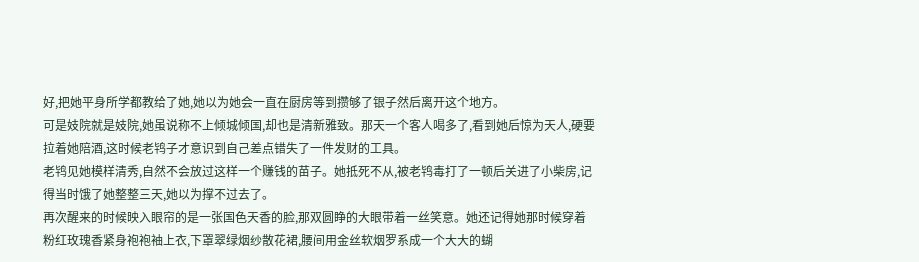好,把她平身所学都教给了她,她以为她会一直在厨房等到攒够了银子然后离开这个地方。
可是妓院就是妓院,她虽说称不上倾城倾国,却也是清新雅致。那天一个客人喝多了,看到她后惊为天人,硬要拉着她陪酒,这时候老鸨子才意识到自己差点错失了一件发财的工具。
老鸨见她模样清秀,自然不会放过这样一个赚钱的苗子。她抵死不从,被老鸨毒打了一顿后关进了小柴房,记得当时饿了她整整三天,她以为撑不过去了。
再次醒来的时候映入眼帘的是一张国色天香的脸,那双圆睁的大眼带着一丝笑意。她还记得她那时候穿着粉红玫瑰香紧身袍袍袖上衣,下罩翠绿烟纱散花裙,腰间用金丝软烟罗系成一个大大的蝴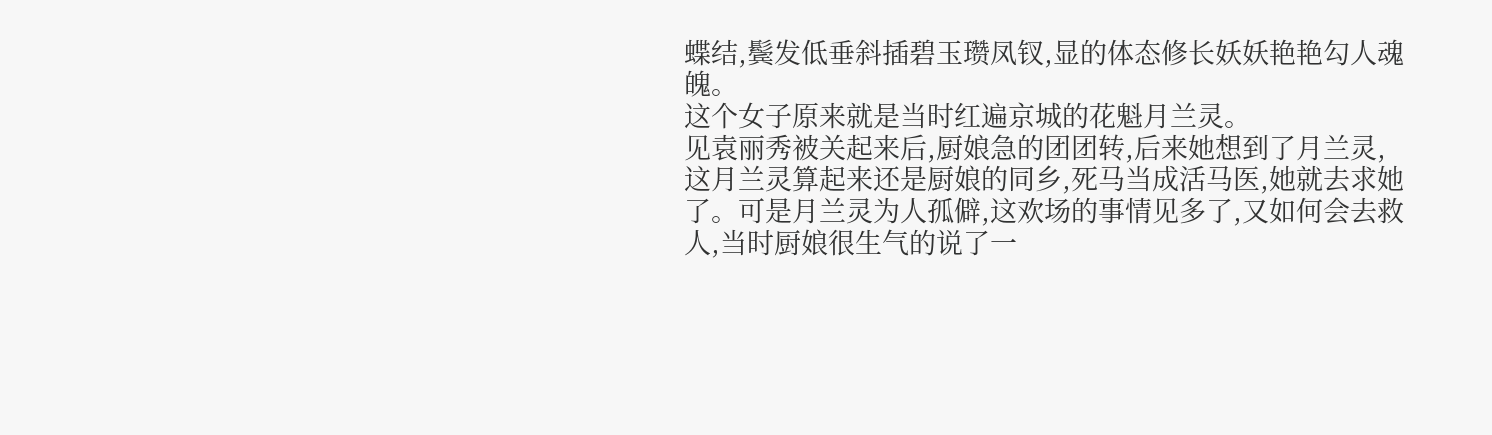蝶结,鬓发低垂斜插碧玉瓒凤钗,显的体态修长妖妖艳艳勾人魂魄。
这个女子原来就是当时红遍京城的花魁月兰灵。
见袁丽秀被关起来后,厨娘急的团团转,后来她想到了月兰灵,这月兰灵算起来还是厨娘的同乡,死马当成活马医,她就去求她了。可是月兰灵为人孤僻,这欢场的事情见多了,又如何会去救人,当时厨娘很生气的说了一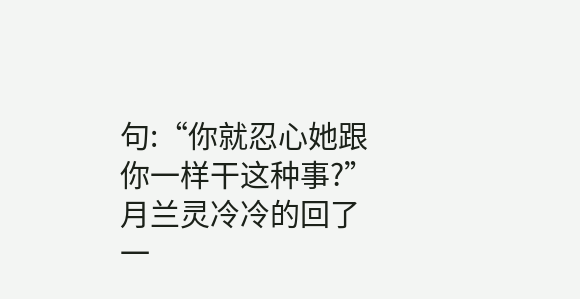句:“你就忍心她跟你一样干这种事?”
月兰灵冷冷的回了一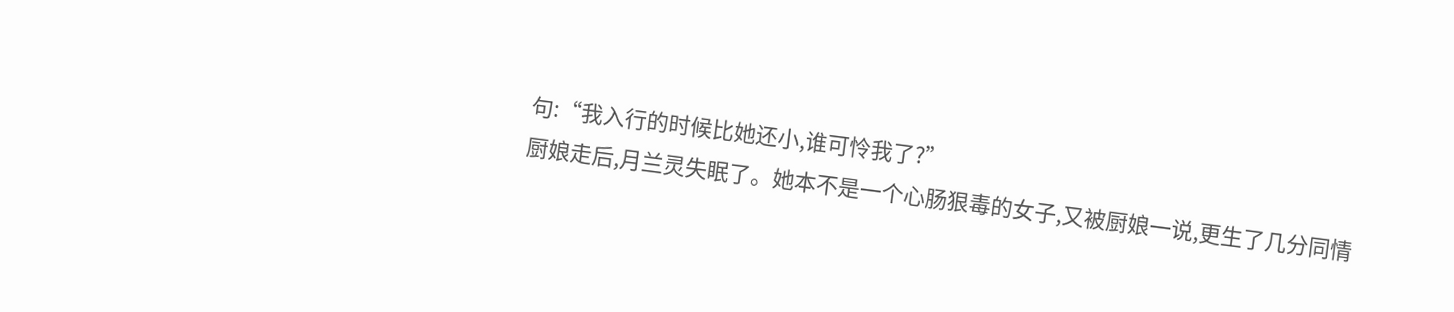句:“我入行的时候比她还小,谁可怜我了?”
厨娘走后,月兰灵失眠了。她本不是一个心肠狠毒的女子,又被厨娘一说,更生了几分同情